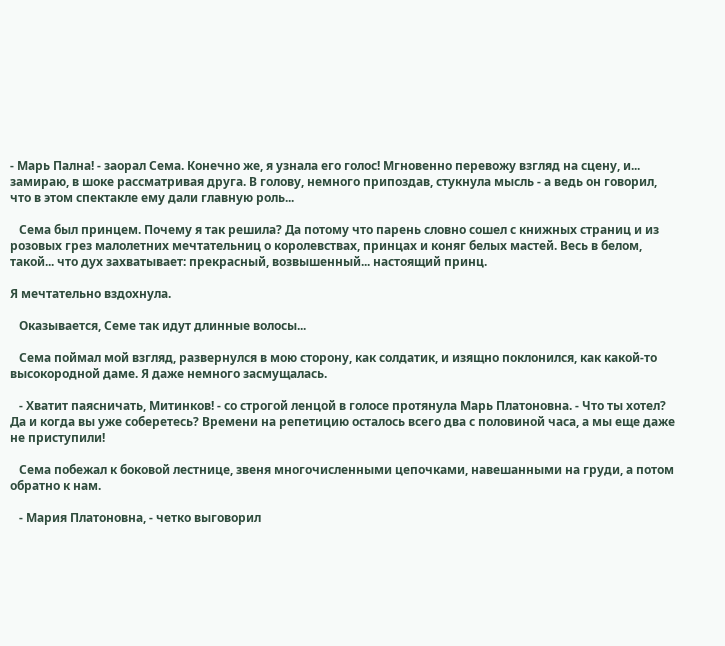- Марь Пална! - заорал Сема. Конечно же, я узнала его голос! Мгновенно перевожу взгляд на сцену, и... замираю, в шоке рассматривая друга. В голову, немного припоздав, стукнула мысль - а ведь он говорил, что в этом спектакле ему дали главную роль...

   Сема был принцем. Почему я так решила? Да потому что парень словно сошел с книжных страниц и из розовых грез малолетних мечтательниц о королевствах, принцах и коняг белых мастей. Весь в белом, такой... что дух захватывает: прекрасный, возвышенный... настоящий принц.

Я мечтательно вздохнула.

   Оказывается, Семе так идут длинные волосы...

   Сема поймал мой взгляд, развернулся в мою сторону, как солдатик, и изящно поклонился, как какой-то высокородной даме. Я даже немного засмущалась.

   - Хватит паясничать, Митинков! - со строгой ленцой в голосе протянула Марь Платоновна. - Что ты хотел? Да и когда вы уже соберетесь? Времени на репетицию осталось всего два с половиной часа, а мы еще даже не приступили!

   Сема побежал к боковой лестнице, звеня многочисленными цепочками, навешанными на груди, а потом обратно к нам.

   - Мария Платоновна, - четко выговорил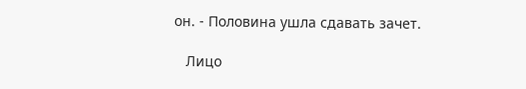он. - Половина ушла сдавать зачет.

   Лицо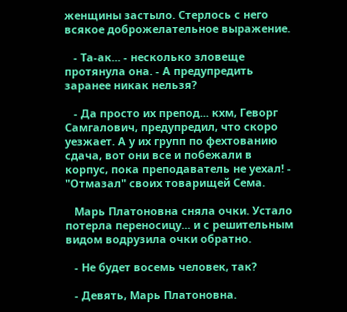женщины застыло. Стерлось с него всякое доброжелательное выражение.

   - Та-ак... - несколько зловеще протянула она. - А предупредить заранее никак нельзя?

   - Да просто их препод... кхм, Геворг Самгалович, предупредил, что скоро уезжает. А у их групп по фехтованию сдача, вот они все и побежали в корпус, пока преподаватель не уехал! - "Отмазал" своих товарищей Сема.

   Марь Платоновна сняла очки. Устало потерла переносицу... и с решительным видом водрузила очки обратно.

   - Не будет восемь человек, так?

   - Девять, Марь Платоновна.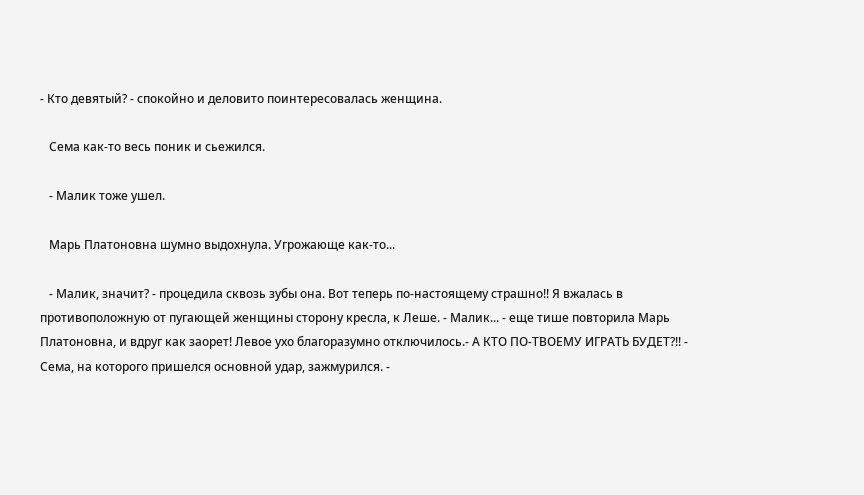- Кто девятый? - спокойно и деловито поинтересовалась женщина.

   Сема как-то весь поник и сьежился.

   - Малик тоже ушел.

   Марь Платоновна шумно выдохнула. Угрожающе как-то...

   - Малик, значит? - процедила сквозь зубы она. Вот теперь по-настоящему страшно!! Я вжалась в противоположную от пугающей женщины сторону кресла, к Леше. - Малик... - еще тише повторила Марь Платоновна, и вдруг как заорет! Левое ухо благоразумно отключилось.- А КТО ПО-ТВОЕМУ ИГРАТЬ БУДЕТ?!! - Сема, на которого пришелся основной удар, зажмурился. -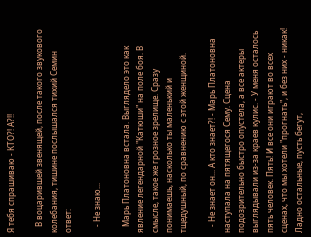Я тебя спрашиваю - КТО?! А?!!

   В воцарившей звенящей, после такого звукового колебания, тишине послышался тихий Семин ответ:

   - Не знаю...

   Марь Платоновна встала. Выглядело это как явление легендарной "Катюши" на поле боя. В смысле, такое же грозное зрелище. Сразу понимаешь, насколько ты маленький и тщедушный, по сравнению с этой женщиной.

   - Не знает он... А кто знает?! - Марь Платоновна наступала на пятящегося Сему. Сцена подозрительно быстро опустела, а все актеры выглядывали из-за краев кулис. - У меня осталось пять человек. Пять! И все они играют во всех сценах, что мы хотели "прогнать", и без них - никак! Ладно остальные, пусть бегут,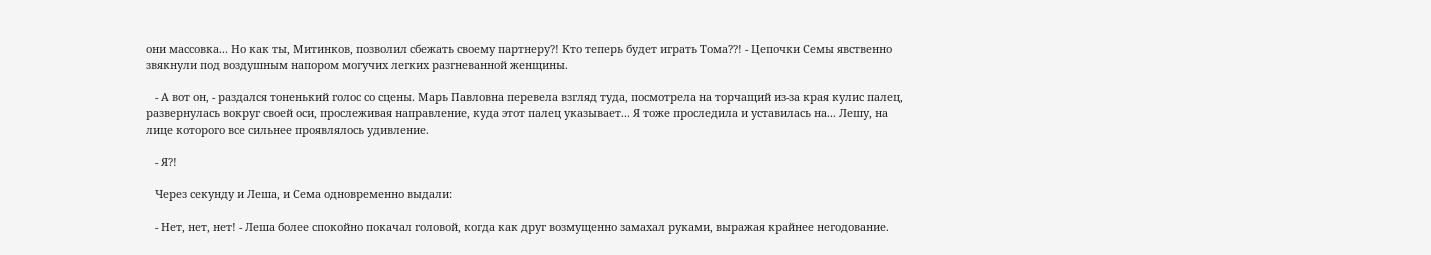они массовка... Но как ты, Митинков, позволил сбежать своему партнеру?! Кто теперь будет играть Тома??! - Цепочки Семы явственно звякнули под воздушным напором могучих легких разгневанной женщины.

   - А вот он, - раздался тоненький голос со сцены. Марь Павловна перевела взгляд туда, посмотрела на торчащий из-за края кулис палец, развернулась вокруг своей оси, прослеживая направление, куда этот палец указывает... Я тоже проследила и уставилась на... Лешу, на лице которого все сильнее проявлялось удивление.

   - Я?!

   Через секунду и Леша, и Сема одновременно выдали:

   - Нет, нет, нет! - Леша более спокойно покачал головой, когда как друг возмущенно замахал руками, выражая крайнее негодование.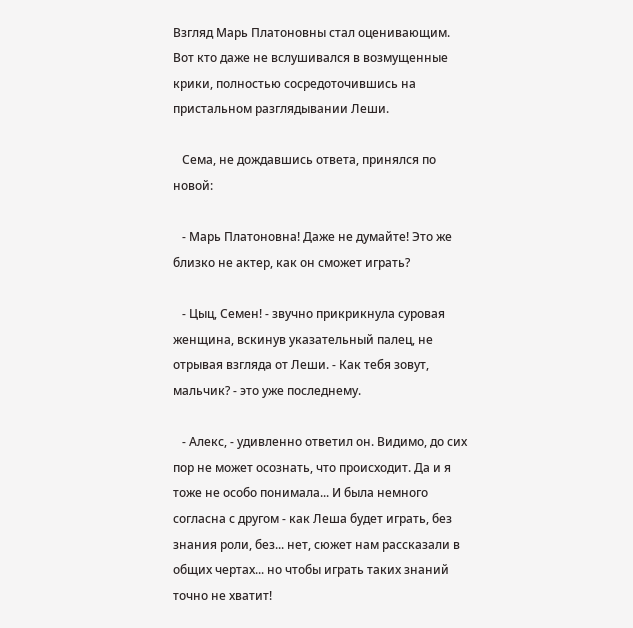Взгляд Марь Платоновны стал оценивающим. Вот кто даже не вслушивался в возмущенные крики, полностью сосредоточившись на пристальном разглядывании Леши.

   Сема, не дождавшись ответа, принялся по новой:

   - Марь Платоновна! Даже не думайте! Это же близко не актер, как он сможет играть?

   - Цыц, Семен! - звучно прикрикнула суровая женщина, вскинув указательный палец, не отрывая взгляда от Леши. - Как тебя зовут, мальчик? - это уже последнему.

   - Алекс, - удивленно ответил он. Видимо, до сих пор не может осознать, что происходит. Да и я тоже не особо понимала... И была немного согласна с другом - как Леша будет играть, без знания роли, без... нет, сюжет нам рассказали в общих чертах... но чтобы играть таких знаний точно не хватит!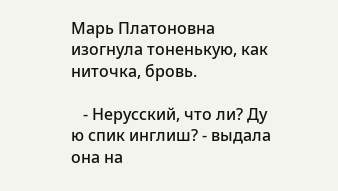Марь Платоновна изогнула тоненькую, как ниточка, бровь.

   - Нерусский, что ли? Ду ю спик инглиш? - выдала она на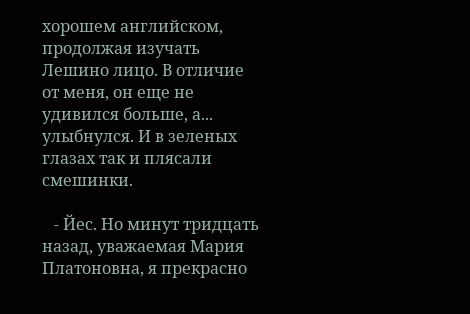хорошем английском, продолжая изучать Лешино лицо. В отличие от меня, он еще не удивился больше, а... улыбнулся. И в зеленых глазах так и плясали смешинки.

   - Йес. Но минут тридцать назад, уважаемая Мария Платоновна, я прекрасно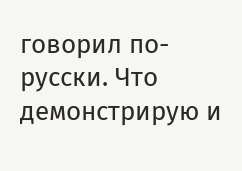говорил по-русски. Что демонстрирую и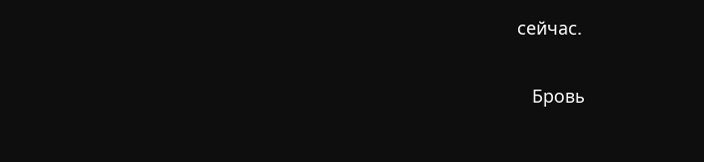сейчас.

   Бровь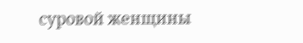суровой женщины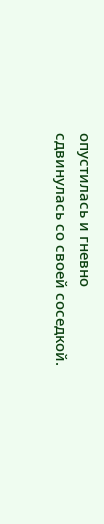опустилась и гневно сдвинулась со своей соседкой.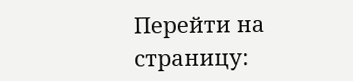Перейти на страницу: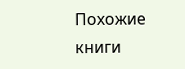Похожие книги